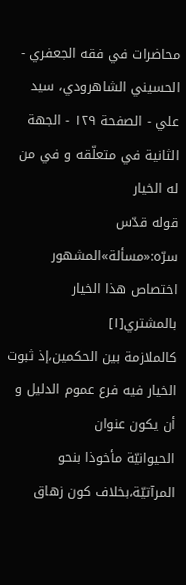محاضرات في فقه الجعفري - الحسيني الشاهرودي، سيد علي - الصفحة ١٢٩ - الجهة الثانية في متعلّقه و في من له الخيار
قوله قدّس سرّه:«مسألة»المشهور اختصاص هذا الخيار بالمشتري[١]
كالملازمة بين الحكمين،إذ ثبوت الخيار فيه فرع عموم الدليل و أن يكون عنوان
الحيوانيّة مأخوذا بنحو المرآتيّة،بخلاف كون زهاق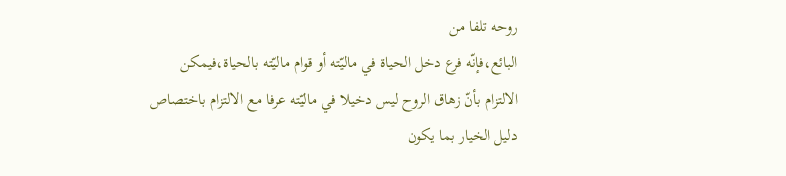روحه تلفا من
البائع،فإنّه فرع دخل الحياة في ماليّته أو قوام ماليّته بالحياة،فيمكن
الالتزام بأنّ زهاق الروح ليس دخيلا في ماليّته عرفا مع الالتزام باختصاص
دليل الخيار بما يكون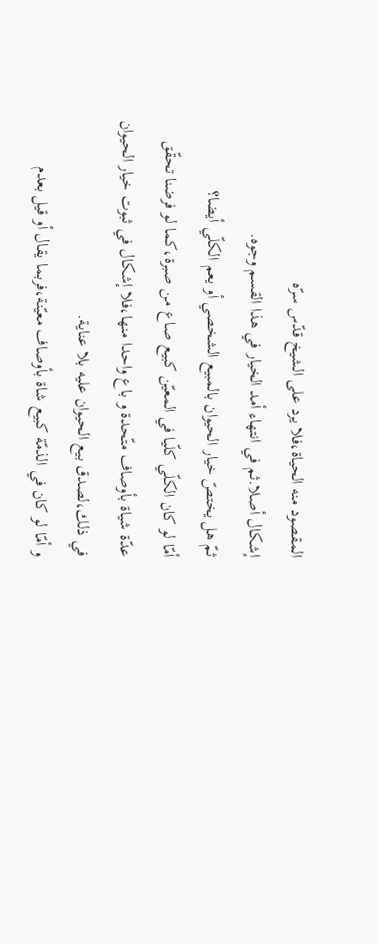المقصود منه الحياة،فلا يرد على الشيخ قدّس سرّه
إشكال أصلا.ثم في انتهاء أمد الخيار في هذا القسم وجوه.
ثمّ هل يختصّ خيار الحيوان بالمبيع الشخصي أو يعم الكلّي أيضا؟
أمّا لو كان الكلّي كلّيا في المعيّن كبيع صاع من صبرة،كما لو فرضنا تحقّق
عدّة شياة بأوصاف متّحدة و باع واحدا منها،فلا إشكال في ثبوت خيار الحيوان
في ذلك،لصدق بيع الحيوان عليه بلا عناية.
و أمّا لو كان في الذمّة كبيع شاة بأوصاف معيّنة،فربما يقال أو قيل بعدم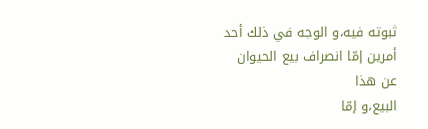ثبوته فيه،و الوجه في ذلك أحد أمرين إمّا انصراف بيع الحيوان عن هذا
البيع،و إمّا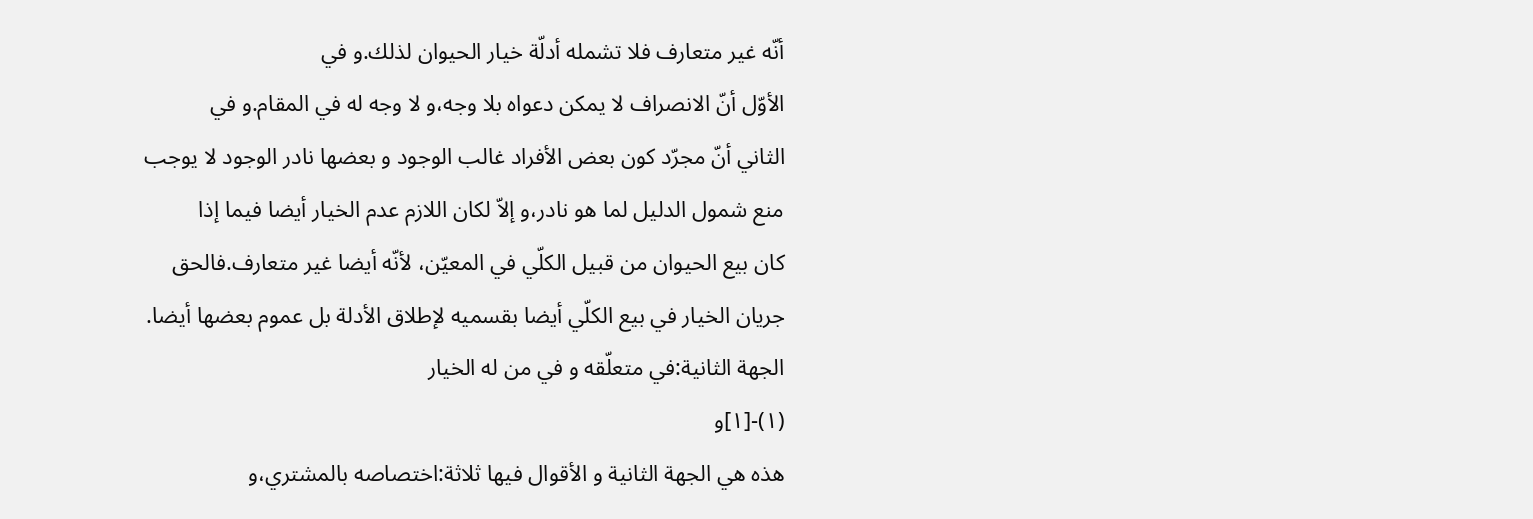أنّه غير متعارف فلا تشمله أدلّة خيار الحيوان لذلك.و في
الأوّل أنّ الانصراف لا يمكن دعواه بلا وجه،و لا وجه له في المقام.و في
الثاني أنّ مجرّد كون بعض الأفراد غالب الوجود و بعضها نادر الوجود لا يوجب
منع شمول الدليل لما هو نادر،و إلاّ لكان اللازم عدم الخيار أيضا فيما إذا
كان بيع الحيوان من قبيل الكلّي في المعيّن، لأنّه أيضا غير متعارف.فالحق
جريان الخيار في بيع الكلّي أيضا بقسميه لإطلاق الأدلة بل عموم بعضها أيضا.
الجهة الثانية:في متعلّقه و في من له الخيار
(١)-[١]و
هذه هي الجهة الثانية و الأقوال فيها ثلاثة:اختصاصه بالمشتري،و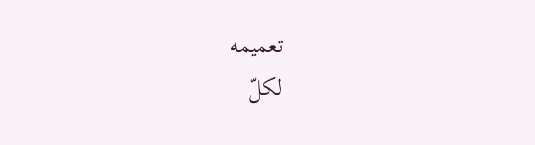تعميمه
لكلّ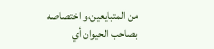من المتبايعين،و اختصاصه بصاحب الحيوان أي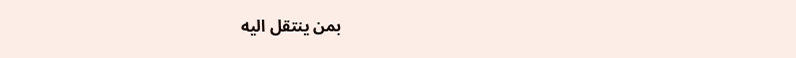بمن ينتقل اليه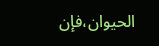الحيوان،فإن